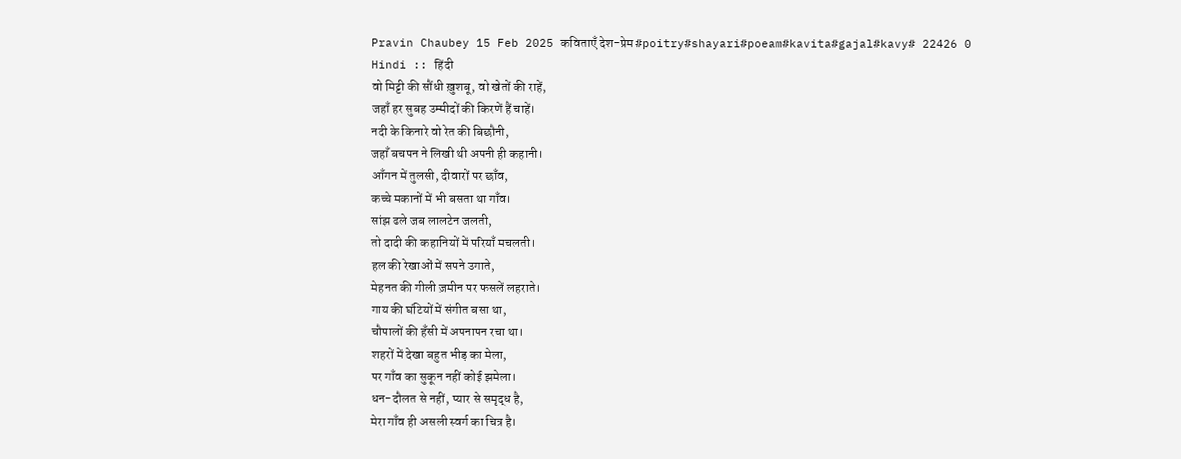Pravin Chaubey 15 Feb 2025 कविताएँ देश-प्रेम #poitry#shayari#poeam#kavita#gajal#kavy# 22426 0 Hindi :: हिंदी
वो मिट्टी की सौंधी ख़ुशबू, वो खेतों की राहें,
जहाँ हर सुबह उम्मीदों की किरणें हैं चाहें।
नदी के किनारे वो रेत की बिछौनी,
जहाँ बचपन ने लिखी थी अपनी ही कहानी।
आँगन में तुलसी, दीवारों पर छाँव,
कच्चे मकानों में भी बसता था गाँव।
सांझ ढले जब लालटेन जलती,
तो दादी की कहानियों में परियाँ मचलती।
हल की रेखाओं में सपने उगाते,
मेहनत की गीली ज़मीन पर फसलें लहराते।
गाय की घंटियों में संगीत बसा था,
चौपालों की हँसी में अपनापन रचा था।
शहरों में देखा बहुत भीड़ का मेला,
पर गाँव का सुकून नहीं कोई झमेला।
धन-दौलत से नहीं, प्यार से समृद्ध है,
मेरा गाँव ही असली स्वर्ग का चित्र है।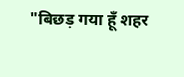"बिछड़ गया हूँ शहर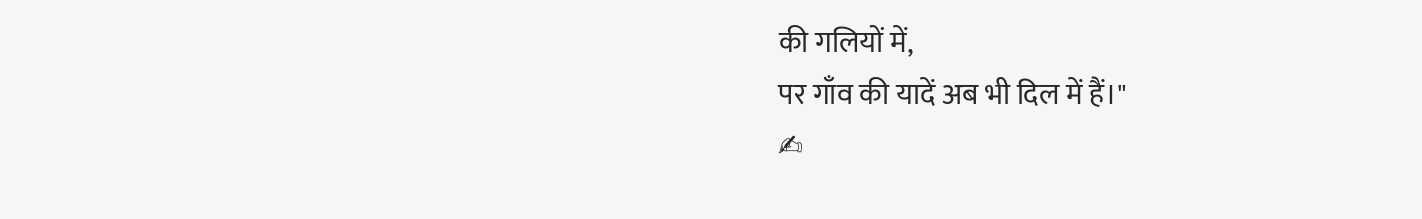की गलियों में,
पर गाँव की यादें अब भी दिल में हैं।"
✍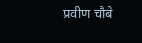प्रवीण चौबे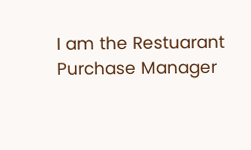I am the Restuarant Purchase Manager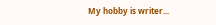My hobby is writer...